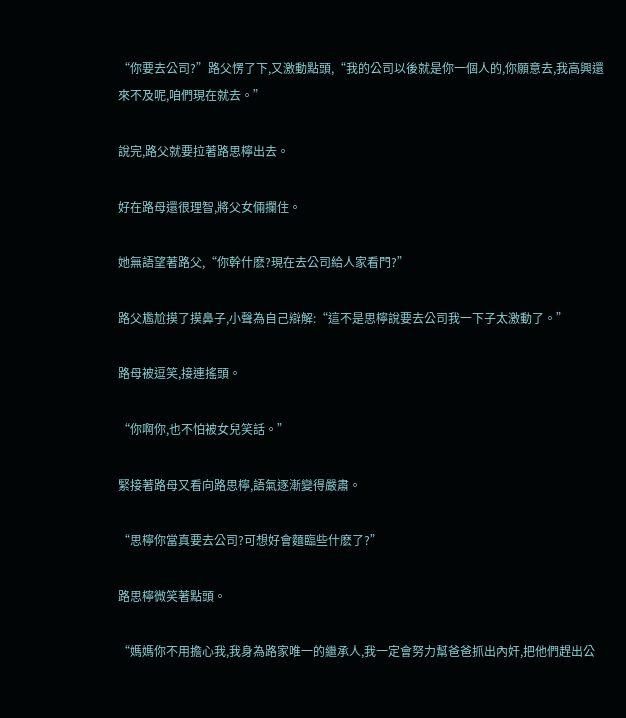“你要去公司?”路父愣了下,又激動點頭,“我的公司以後就是你一個人的,你願意去,我高興還來不及呢,咱們現在就去。”

說完,路父就要拉著路思檸出去。

好在路母還很理智,將父女倆攔住。

她無語望著路父,“你幹什麽?現在去公司給人家看門?”

路父尷尬摸了摸鼻子,小聲為自己辯解:“這不是思檸說要去公司我一下子太激動了。”

路母被逗笑,接連搖頭。

“你啊你,也不怕被女兒笑話。”

緊接著路母又看向路思檸,語氣逐漸變得嚴肅。

“思檸你當真要去公司?可想好會麵臨些什麽了?”

路思檸微笑著點頭。

“媽媽你不用擔心我,我身為路家唯一的繼承人,我一定會努力幫爸爸抓出內奸,把他們趕出公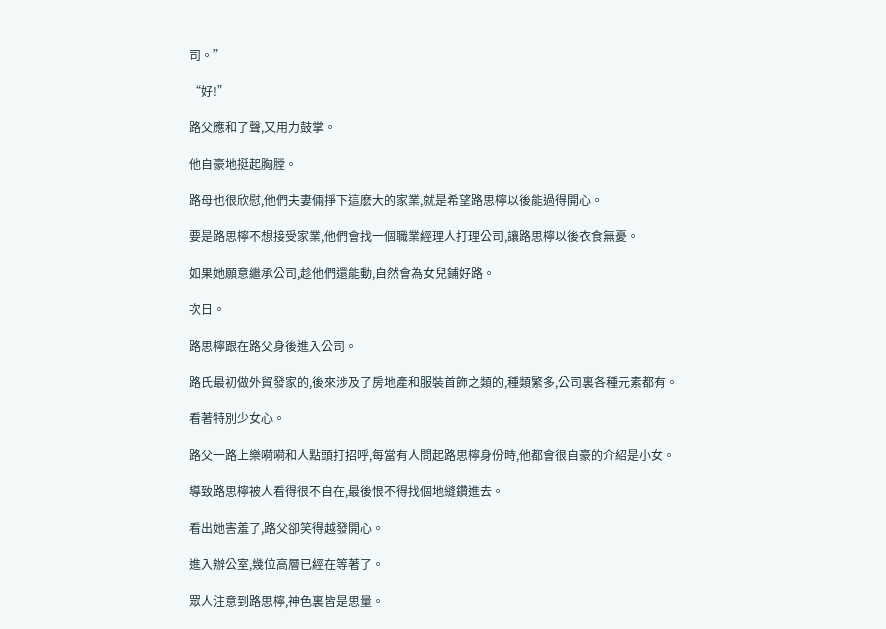司。”

“好!”

路父應和了聲,又用力鼓掌。

他自豪地挺起胸膛。

路母也很欣慰,他們夫妻倆掙下這麽大的家業,就是希望路思檸以後能過得開心。

要是路思檸不想接受家業,他們會找一個職業經理人打理公司,讓路思檸以後衣食無憂。

如果她願意繼承公司,趁他們還能動,自然會為女兒鋪好路。

次日。

路思檸跟在路父身後進入公司。

路氏最初做外貿發家的,後來涉及了房地產和服裝首飾之類的,種類繁多,公司裏各種元素都有。

看著特別少女心。

路父一路上樂嗬嗬和人點頭打招呼,每當有人問起路思檸身份時,他都會很自豪的介紹是小女。

導致路思檸被人看得很不自在,最後恨不得找個地縫鑽進去。

看出她害羞了,路父卻笑得越發開心。

進入辦公室,幾位高層已經在等著了。

眾人注意到路思檸,神色裏皆是思量。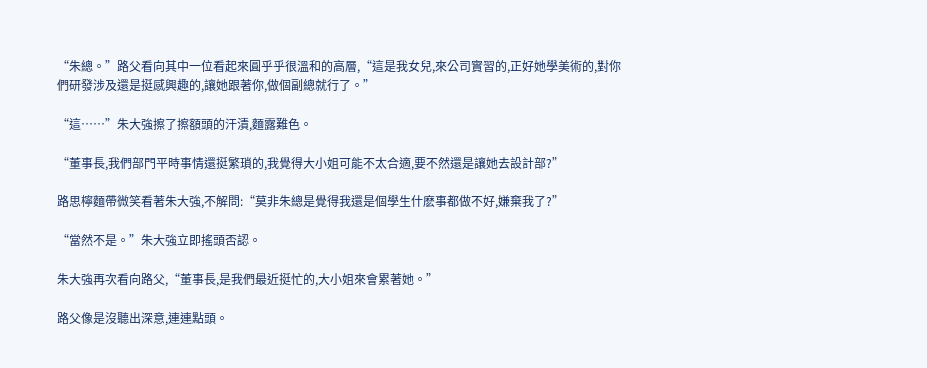“朱總。”路父看向其中一位看起來圓乎乎很溫和的高層,“這是我女兒,來公司實習的,正好她學美術的,對你們研發涉及還是挺感興趣的,讓她跟著你,做個副總就行了。”

“這……”朱大強擦了擦額頭的汗漬,麵露難色。

“董事長,我們部門平時事情還挺繁瑣的,我覺得大小姐可能不太合適,要不然還是讓她去設計部?”

路思檸麵帶微笑看著朱大強,不解問:“莫非朱總是覺得我還是個學生什麽事都做不好,嫌棄我了?”

“當然不是。”朱大強立即搖頭否認。

朱大強再次看向路父,“董事長,是我們最近挺忙的,大小姐來會累著她。”

路父像是沒聽出深意,連連點頭。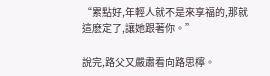“累點好,年輕人就不是來享福的,那就這麽定了,讓她跟著你。”

說完,路父又嚴肅看向路思檸。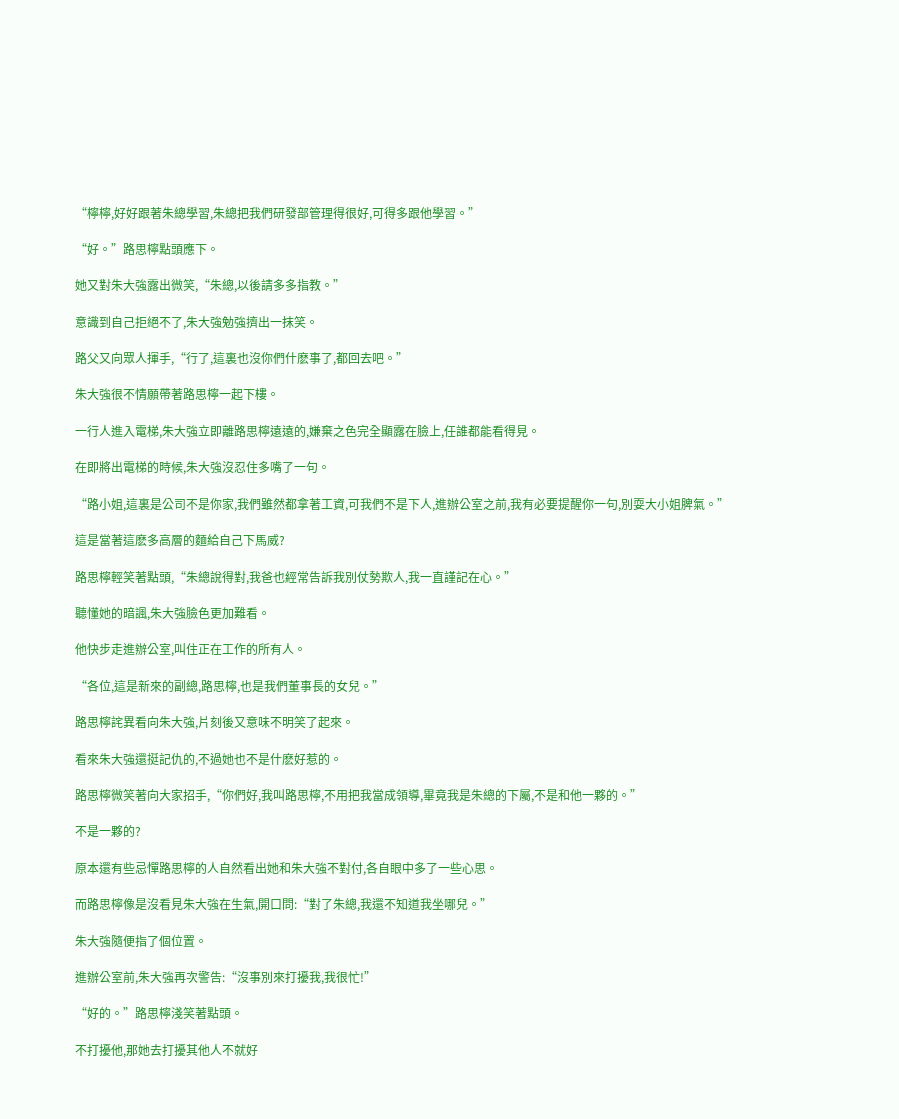“檸檸,好好跟著朱總學習,朱總把我們研發部管理得很好,可得多跟他學習。”

“好。”路思檸點頭應下。

她又對朱大強露出微笑,“朱總,以後請多多指教。”

意識到自己拒絕不了,朱大強勉強擠出一抹笑。

路父又向眾人揮手,“行了,這裏也沒你們什麽事了,都回去吧。”

朱大強很不情願帶著路思檸一起下樓。

一行人進入電梯,朱大強立即離路思檸遠遠的,嫌棄之色完全顯露在臉上,任誰都能看得見。

在即將出電梯的時候,朱大強沒忍住多嘴了一句。

“路小姐,這裏是公司不是你家,我們雖然都拿著工資,可我們不是下人,進辦公室之前,我有必要提醒你一句,別耍大小姐脾氣。”

這是當著這麽多高層的麵給自己下馬威?

路思檸輕笑著點頭,“朱總說得對,我爸也經常告訴我別仗勢欺人,我一直謹記在心。”

聽懂她的暗諷,朱大強臉色更加難看。

他快步走進辦公室,叫住正在工作的所有人。

“各位,這是新來的副總,路思檸,也是我們董事長的女兒。”

路思檸詫異看向朱大強,片刻後又意味不明笑了起來。

看來朱大強還挺記仇的,不過她也不是什麽好惹的。

路思檸微笑著向大家招手,“你們好,我叫路思檸,不用把我當成領導,畢竟我是朱總的下屬,不是和他一夥的。”

不是一夥的?

原本還有些忌憚路思檸的人自然看出她和朱大強不對付,各自眼中多了一些心思。

而路思檸像是沒看見朱大強在生氣,開口問:“對了朱總,我還不知道我坐哪兒。”

朱大強隨便指了個位置。

進辦公室前,朱大強再次警告:“沒事別來打擾我,我很忙!”

“好的。”路思檸淺笑著點頭。

不打擾他,那她去打擾其他人不就好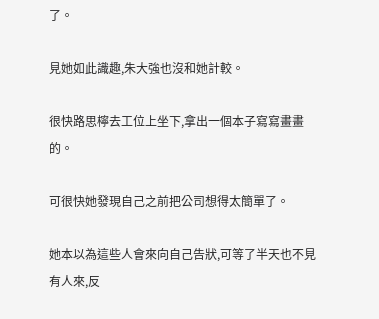了。

見她如此識趣,朱大強也沒和她計較。

很快路思檸去工位上坐下,拿出一個本子寫寫畫畫的。

可很快她發現自己之前把公司想得太簡單了。

她本以為這些人會來向自己告狀,可等了半天也不見有人來,反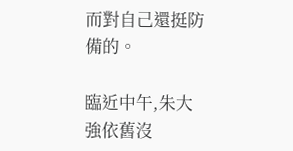而對自己還挺防備的。

臨近中午,朱大強依舊沒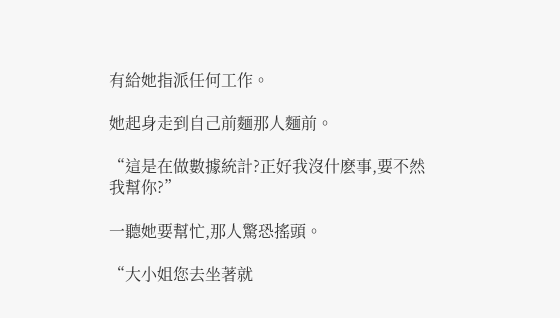有給她指派任何工作。

她起身走到自己前麵那人麵前。

“這是在做數據統計?正好我沒什麽事,要不然我幫你?”

一聽她要幫忙,那人驚恐搖頭。

“大小姐您去坐著就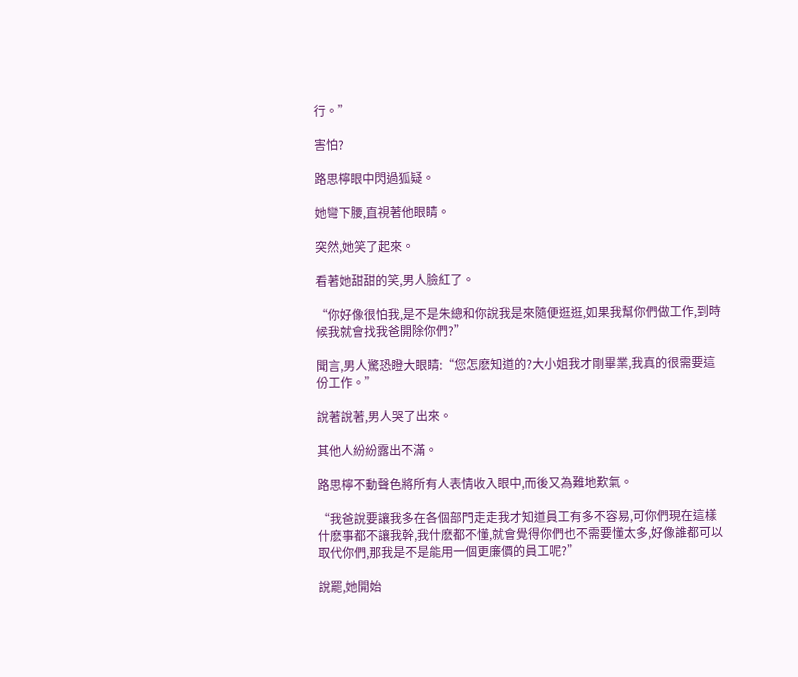行。”

害怕?

路思檸眼中閃過狐疑。

她彎下腰,直視著他眼睛。

突然,她笑了起來。

看著她甜甜的笑,男人臉紅了。

“你好像很怕我,是不是朱總和你說我是來隨便逛逛,如果我幫你們做工作,到時候我就會找我爸開除你們?”

聞言,男人驚恐瞪大眼睛:“您怎麽知道的?大小姐我才剛畢業,我真的很需要這份工作。”

說著說著,男人哭了出來。

其他人紛紛露出不滿。

路思檸不動聲色將所有人表情收入眼中,而後又為難地歎氣。

“我爸說要讓我多在各個部門走走我才知道員工有多不容易,可你們現在這樣什麽事都不讓我幹,我什麽都不懂,就會覺得你們也不需要懂太多,好像誰都可以取代你們,那我是不是能用一個更廉價的員工呢?”

說罷,她開始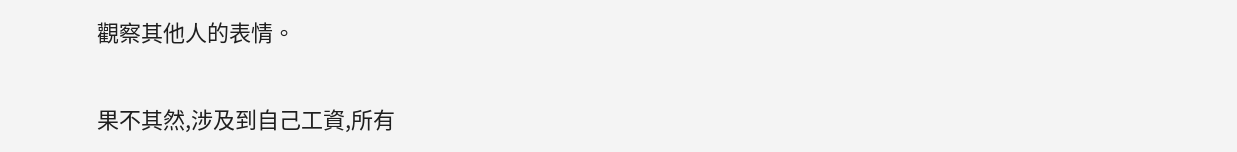觀察其他人的表情。

果不其然,涉及到自己工資,所有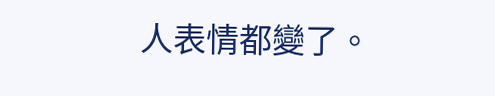人表情都變了。